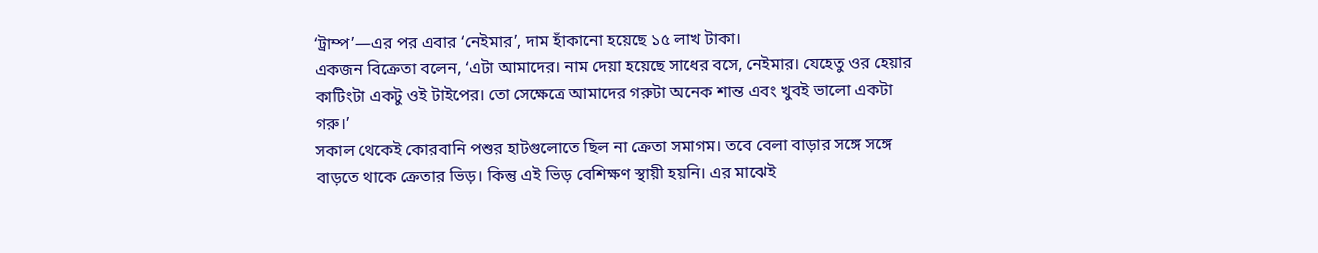‘ট্রাম্প’—এর পর এবার ‘নেইমার’, দাম হাঁকানো হয়েছে ১৫ লাখ টাকা।
একজন বিক্রেতা বলেন, ‘এটা আমাদের। নাম দেয়া হয়েছে সাধের বসে, নেইমার। যেহেতু ওর হেয়ার কাটিংটা একটু ওই টাইপের। তো সেক্ষেত্রে আমাদের গরুটা অনেক শান্ত এবং খুবই ভালো একটা গরু।’
সকাল থেকেই কোরবানি পশুর হাটগুলোতে ছিল না ক্রেতা সমাগম। তবে বেলা বাড়ার সঙ্গে সঙ্গে বাড়তে থাকে ক্রেতার ভিড়। কিন্তু এই ভিড় বেশিক্ষণ স্থায়ী হয়নি। এর মাঝেই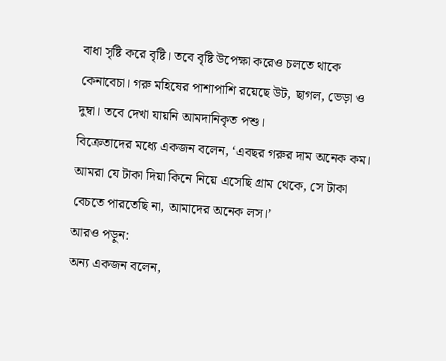বাধা সৃষ্টি করে বৃষ্টি। তবে বৃষ্টি উপেক্ষা করেও চলতে থাকে কেনাবেচা। গরু মহিষের পাশাপাশি রয়েছে উট, ছাগল, ভেড়া ও দুম্বা। তবে দেখা যায়নি আমদানিকৃত পশু।
বিক্রেতাদের মধ্যে একজন বলেন, ‘এবছর গরুর দাম অনেক কম। আমরা যে টাকা দিয়া কিনে নিয়ে এসেছি গ্রাম থেকে, সে টাকা বেচতে পারতেছি না, আমাদের অনেক লস।’
আরও পড়ুন:
অন্য একজন বলেন,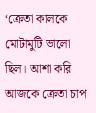‘ক্রেতা কালকে মোটামুটি ভালো ছিল। আশা করি আজকে ক্রেতা চাপ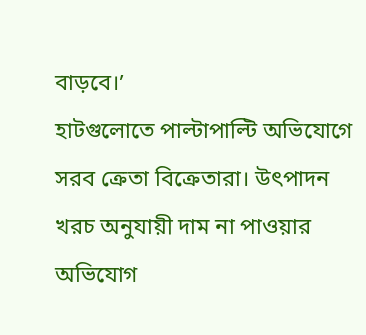বাড়বে।’
হাটগুলোতে পাল্টাপাল্টি অভিযোগে সরব ক্রেতা বিক্রেতারা। উৎপাদন খরচ অনুযায়ী দাম না পাওয়ার অভিযোগ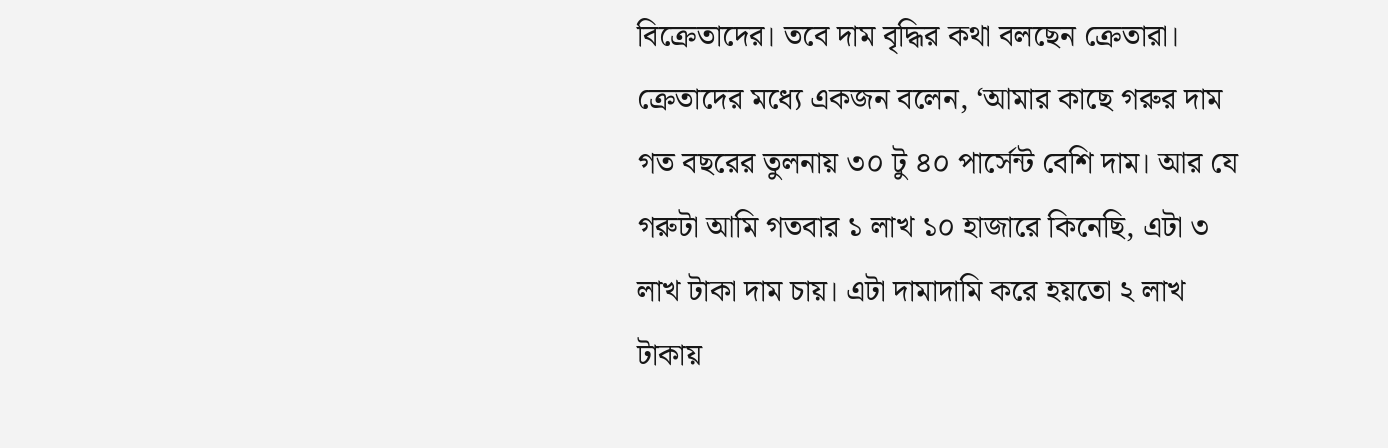বিক্রেতাদের। তবে দাম বৃদ্ধির কথা বলছেন ক্রেতারা।
ক্রেতাদের মধ্যে একজন বলেন, ‘আমার কাছে গরুর দাম গত বছরের তুলনায় ৩০ টু ৪০ পার্সেন্ট বেশি দাম। আর যে গরুটা আমি গতবার ১ লাখ ১০ হাজারে কিনেছি, এটা ৩ লাখ টাকা দাম চায়। এটা দামাদামি করে হয়তো ২ লাখ টাকায়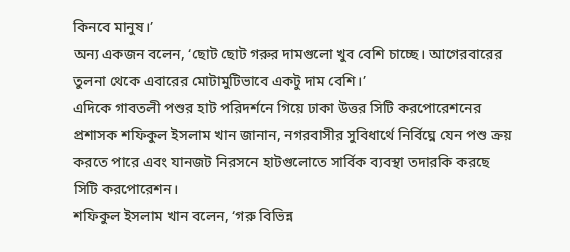কিনবে মানুষ।’
অন্য একজন বলেন, ‘ছোট ছোট গরুর দামগুলো খুব বেশি চাচ্ছে। আগেরবারের তুলনা থেকে এবারের মোটামুটিভাবে একটু দাম বেশি।’
এদিকে গাবতলী পশুর হাট পরিদর্শনে গিয়ে ঢাকা উত্তর সিটি করপোরেশনের প্রশাসক শফিকুল ইসলাম খান জানান, নগরবাসীর সুবিধার্থে নির্বিঘ্নে যেন পশু ক্রয় করতে পারে এবং যানজট নিরসনে হাটগুলোতে সার্বিক ব্যবস্থা তদারকি করছে সিটি করপোরেশন।
শফিকুল ইসলাম খান বলেন, ‘গরু বিভিন্ন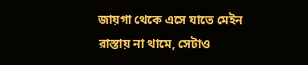জায়গা থেকে এসে যাতে মেইন রাস্তায় না থামে, সেটাও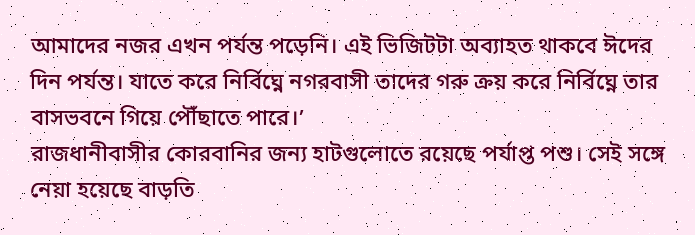আমাদের নজর এখন পর্যন্ত পড়েনি। এই ভিজিটটা অব্যাহত থাকবে ঈদের দিন পর্যন্ত। যাতে করে নির্বিঘ্নে নগরবাসী তাদের গরু ক্রয় করে নির্বিঘ্নে তার বাসভবনে গিয়ে পৌঁছাতে পারে।’
রাজধানীবাসীর কোরবানির জন্য হাটগুলোতে রয়েছে পর্যাপ্ত পশু। সেই সঙ্গে নেয়া হয়েছে বাড়তি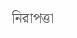নিরাপত্তা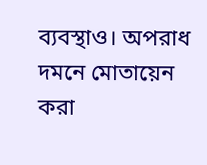ব্যবস্থাও। অপরাধ দমনে মোতায়েন করা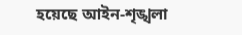হয়েছে আইন-শৃঙ্খলা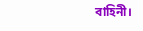বাহিনী।